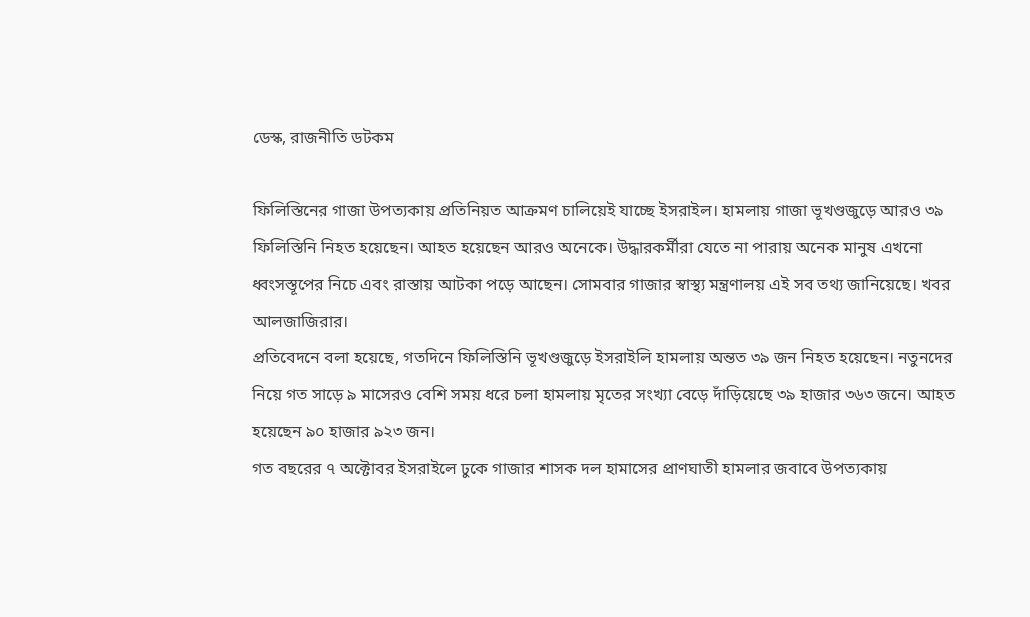ডেস্ক, রাজনীতি ডটকম

ফিলিস্তিনের গাজা উপত্যকায় প্রতিনিয়ত আক্রমণ চালিয়েই যাচ্ছে ইসরাইল। হামলায় গাজা ভূখণ্ডজুড়ে আরও ৩৯ ফিলিস্তিনি নিহত হয়েছেন। আহত হয়েছেন আরও অনেকে। উদ্ধারকর্মীরা যেতে না পারায় অনেক মানুষ এখনো ধ্বংসস্তূপের নিচে এবং রাস্তায় আটকা পড়ে আছেন। সোমবার গাজার স্বাস্থ্য মন্ত্রণালয় এই সব তথ্য জানিয়েছে। খবর আলজাজিরার।
প্রতিবেদনে বলা হয়েছে, গতদিনে ফিলিস্তিনি ভূখণ্ডজুড়ে ইসরাইলি হামলায় অন্তত ৩৯ জন নিহত হয়েছেন। নতুনদের নিয়ে গত সাড়ে ৯ মাসেরও বেশি সময় ধরে চলা হামলায় মৃতের সংখ্যা বেড়ে দাঁড়িয়েছে ৩৯ হাজার ৩৬৩ জনে। আহত হয়েছেন ৯০ হাজার ৯২৩ জন।
গত বছরের ৭ অক্টোবর ইসরাইলে ঢুকে গাজার শাসক দল হামাসের প্রাণঘাতী হামলার জবাবে উপত্যকায়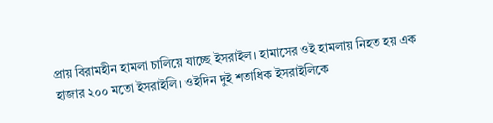প্রায় বিরামহীন হামলা চালিয়ে যাচ্ছে ইসরাইল। হামাসের ওই হামলায় নিহত হয় এক হাজার ২০০ মতো ইসরাইলি। ওইদিন দুই শতাধিক ইসরাইলিকে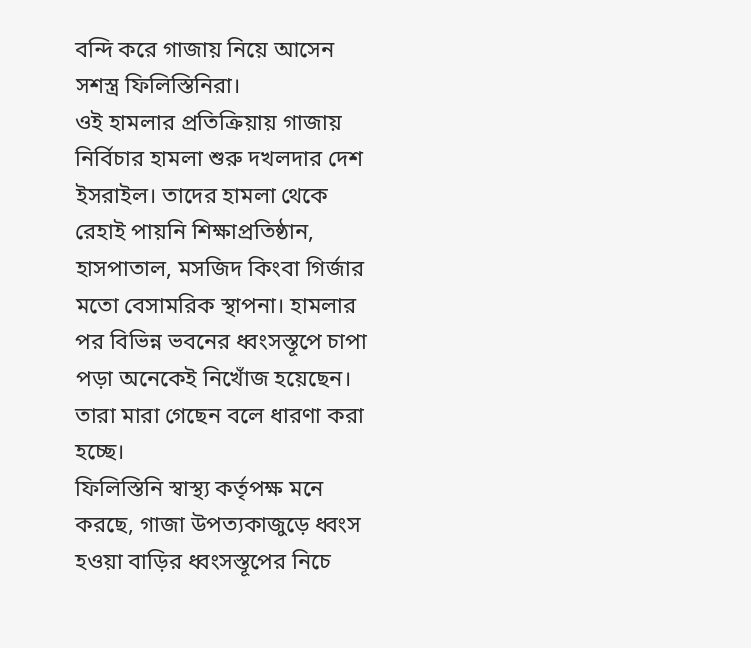বন্দি করে গাজায় নিয়ে আসেন সশস্ত্র ফিলিস্তিনিরা।
ওই হামলার প্রতিক্রিয়ায় গাজায় নির্বিচার হামলা শুরু দখলদার দেশ ইসরাইল। তাদের হামলা থেকে রেহাই পায়নি শিক্ষাপ্রতিষ্ঠান, হাসপাতাল, মসজিদ কিংবা গির্জার মতো বেসামরিক স্থাপনা। হামলার পর বিভিন্ন ভবনের ধ্বংসস্তূপে চাপা পড়া অনেকেই নিখোঁজ হয়েছেন। তারা মারা গেছেন বলে ধারণা করা হচ্ছে।
ফিলিস্তিনি স্বাস্থ্য কর্তৃপক্ষ মনে করছে, গাজা উপত্যকাজুড়ে ধ্বংস হওয়া বাড়ির ধ্বংসস্তূপের নিচে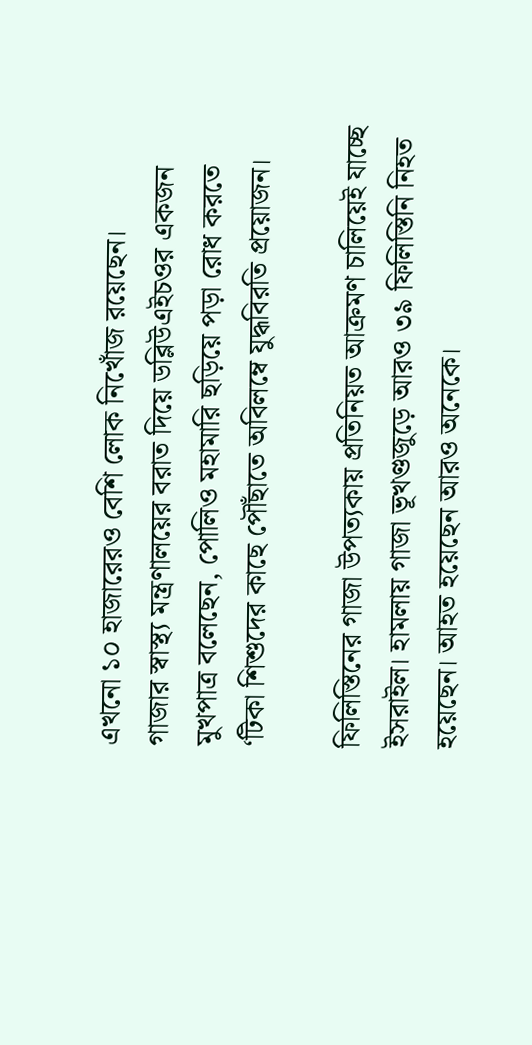এখনো ১০ হাজারেরও বেশি লোক নিখোঁজ রয়েছেন।
গাজার স্বাস্থ্য মন্ত্রণালয়ের বরাত দিয়ে ডব্লিউএইচওর একজন মুখপাত্র বলেছেন, পোলিও মহামারি ছড়িয়ে পড়া রোধ করতে ‘টিকা শিশুদের কাছে পৌঁছাতে অবিলম্বে যুদ্ধবিরতি প্রয়োজন।

ফিলিস্তিনের গাজা উপত্যকায় প্রতিনিয়ত আক্রমণ চালিয়েই যাচ্ছে ইসরাইল। হামলায় গাজা ভূখণ্ডজুড়ে আরও ৩৯ ফিলিস্তিনি নিহত হয়েছেন। আহত হয়েছেন আরও অনেকে।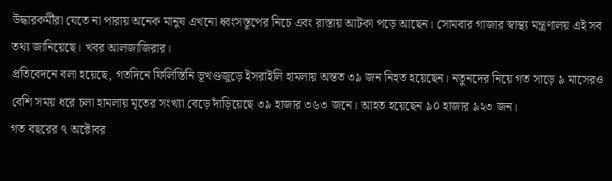উদ্ধারকর্মীরা যেতে না পারায় অনেক মানুষ এখনো ধ্বংসস্তূপের নিচে এবং রাস্তায় আটকা পড়ে আছেন। সোমবার গাজার স্বাস্থ্য মন্ত্রণালয় এই সব তথ্য জানিয়েছে। খবর আলজাজিরার।
প্রতিবেদনে বলা হয়েছে, গতদিনে ফিলিস্তিনি ভূখণ্ডজুড়ে ইসরাইলি হামলায় অন্তত ৩৯ জন নিহত হয়েছেন। নতুনদের নিয়ে গত সাড়ে ৯ মাসেরও বেশি সময় ধরে চলা হামলায় মৃতের সংখ্যা বেড়ে দাঁড়িয়েছে ৩৯ হাজার ৩৬৩ জনে। আহত হয়েছেন ৯০ হাজার ৯২৩ জন।
গত বছরের ৭ অক্টোবর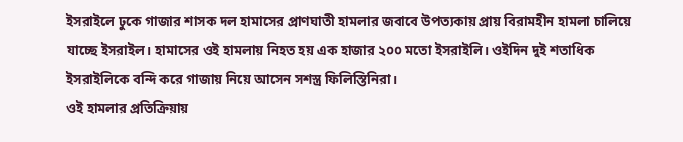ইসরাইলে ঢুকে গাজার শাসক দল হামাসের প্রাণঘাতী হামলার জবাবে উপত্যকায় প্রায় বিরামহীন হামলা চালিয়ে যাচ্ছে ইসরাইল। হামাসের ওই হামলায় নিহত হয় এক হাজার ২০০ মতো ইসরাইলি। ওইদিন দুই শতাধিক ইসরাইলিকে বন্দি করে গাজায় নিয়ে আসেন সশস্ত্র ফিলিস্তিনিরা।
ওই হামলার প্রতিক্রিয়ায়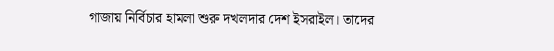গাজায় নির্বিচার হামলা শুরু দখলদার দেশ ইসরাইল। তাদের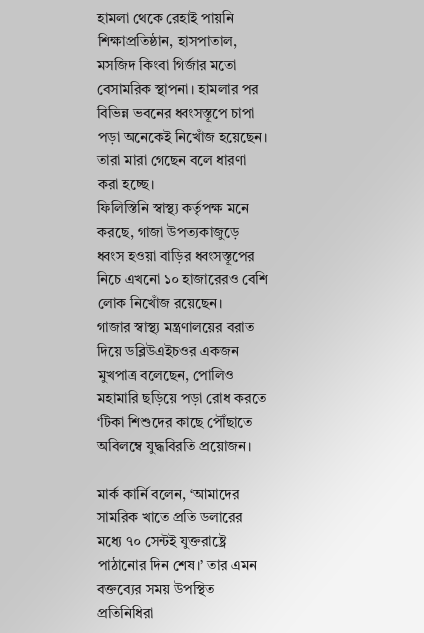হামলা থেকে রেহাই পায়নি শিক্ষাপ্রতিষ্ঠান, হাসপাতাল, মসজিদ কিংবা গির্জার মতো বেসামরিক স্থাপনা। হামলার পর বিভিন্ন ভবনের ধ্বংসস্তূপে চাপা পড়া অনেকেই নিখোঁজ হয়েছেন। তারা মারা গেছেন বলে ধারণা করা হচ্ছে।
ফিলিস্তিনি স্বাস্থ্য কর্তৃপক্ষ মনে করছে, গাজা উপত্যকাজুড়ে ধ্বংস হওয়া বাড়ির ধ্বংসস্তূপের নিচে এখনো ১০ হাজারেরও বেশি লোক নিখোঁজ রয়েছেন।
গাজার স্বাস্থ্য মন্ত্রণালয়ের বরাত দিয়ে ডব্লিউএইচওর একজন মুখপাত্র বলেছেন, পোলিও মহামারি ছড়িয়ে পড়া রোধ করতে ‘টিকা শিশুদের কাছে পৌঁছাতে অবিলম্বে যুদ্ধবিরতি প্রয়োজন।

মার্ক কার্নি বলেন, ‘আমাদের সামরিক খাতে প্রতি ডলারের মধ্যে ৭০ সেন্টই যুক্তরাষ্ট্রে পাঠানোর দিন শেষ।’ তার এমন বক্তব্যের সময় উপস্থিত প্রতিনিধিরা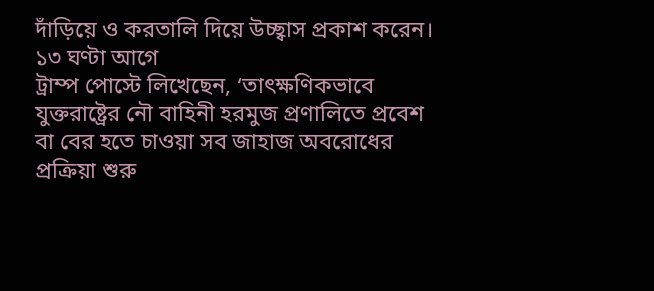দাঁড়িয়ে ও করতালি দিয়ে উচ্ছ্বাস প্রকাশ করেন।
১৩ ঘণ্টা আগে
ট্রাম্প পোস্টে লিখেছেন, ‘তাৎক্ষণিকভাবে যুক্তরাষ্ট্রের নৌ বাহিনী হরমুজ প্রণালিতে প্রবেশ বা বের হতে চাওয়া সব জাহাজ অবরোধের প্রক্রিয়া শুরু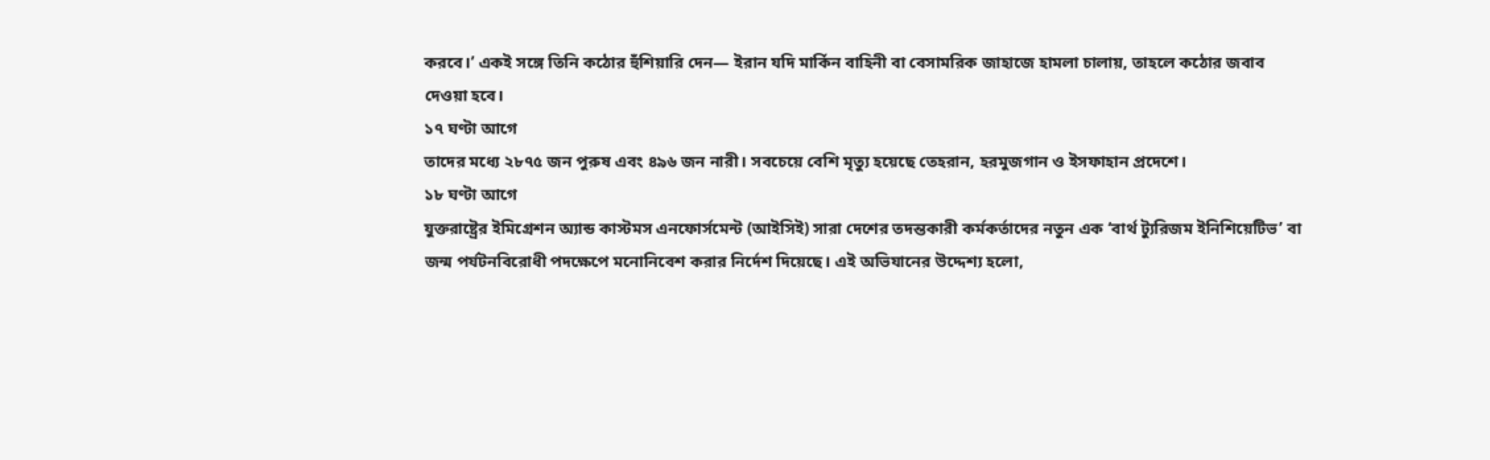করবে।’ একই সঙ্গে তিনি কঠোর হুঁশিয়ারি দেন— ইরান যদি মার্কিন বাহিনী বা বেসামরিক জাহাজে হামলা চালায়, তাহলে কঠোর জবাব দেওয়া হবে।
১৭ ঘণ্টা আগে
তাদের মধ্যে ২৮৭৫ জন পুরুষ এবং ৪৯৬ জন নারী। সবচেয়ে বেশি মৃত্যু হয়েছে তেহরান, হরমুজগান ও ইসফাহান প্রদেশে।
১৮ ঘণ্টা আগে
যুক্তরাষ্ট্রের ইমিগ্রেশন অ্যান্ড কাস্টমস এনফোর্সমেন্ট (আইসিই) সারা দেশের তদন্তকারী কর্মকর্তাদের নতুন এক ‘বার্থ ট্যুরিজম ইনিশিয়েটিভ’ বা জন্ম পর্যটনবিরোধী পদক্ষেপে মনোনিবেশ করার নির্দেশ দিয়েছে। এই অভিযানের উদ্দেশ্য হলো,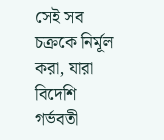সেই সব চক্রকে নির্মূল করা, যারা বিদেশি গর্ভবতী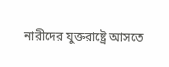নারীদের যুক্তরাষ্ট্রে আসতে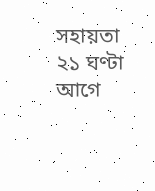সহায়তা
২১ ঘণ্টা আগে